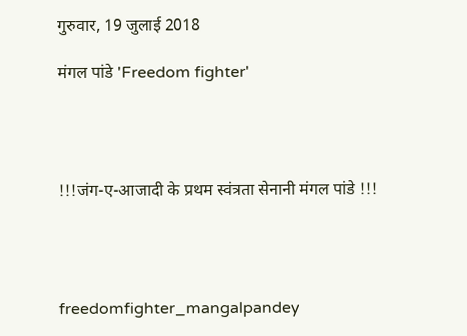गुरुवार, 19 जुलाई 2018

मंगल पांडे 'Freedom fighter'




!!!जंग-ए-आजादी के प्रथम स्वंत्रता सेनानी मंगल पांडे !!!




freedomfighter_mangalpandey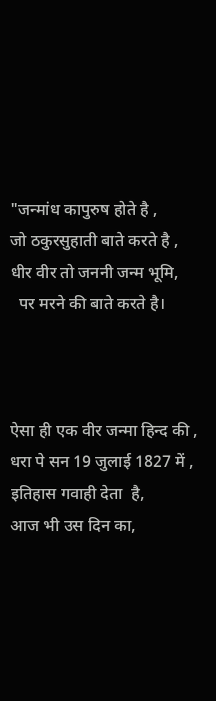"जन्मांध कापुरुष होते है ,
जो ठकुरसुहाती बाते करते है ,
धीर वीर तो जननी जन्म भूमि,
  पर मरने की बाते करते है।



ऐसा ही एक वीर जन्मा हिन्द की ,
धरा पे सन 19 जुलाई 1827 में ,
इतिहास गवाही देता  है,
आज भी उस दिन का,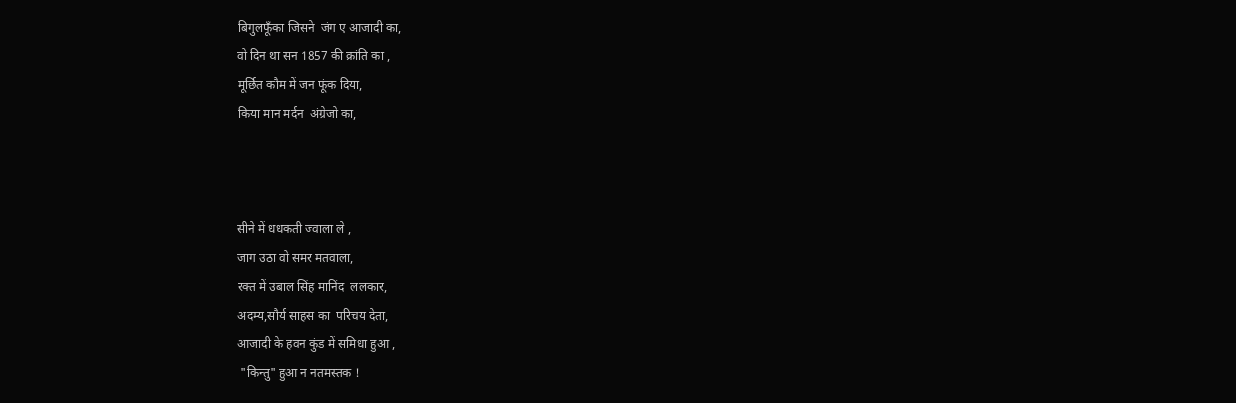बिगुलफूँका जिसने  जंग ए आजादी का,
वो दिन था सन 1857 की क्रांति का ,
मूर्छित कौम में जन फूंक दिया,
किया मान मर्दन  अंग्रेजो का,



सीने में धधकती ज्वाला ले ,
जाग उठा वो समर मतवाला,
रक्त में उबाल सिंह मानिंद  ललकार,
अदम्य,सौर्य साहस का  परिचय देता,
आजादी के हवन कुंड में समिधा हुआ ,
 "किन्तु" हुआ न नतमस्तक !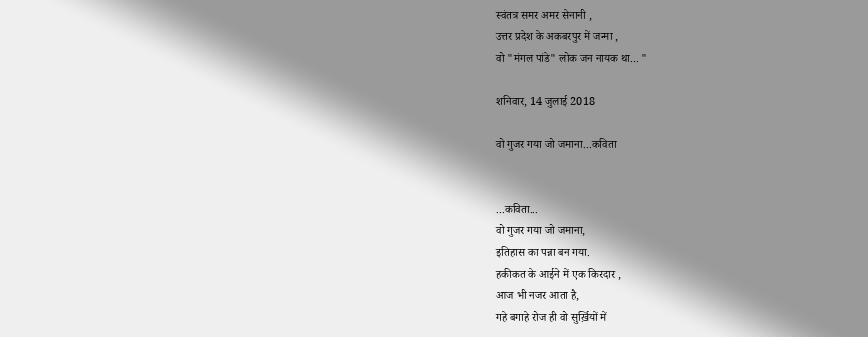स्वंतत्र समर अमर सेनानी ,
उत्तर प्रदेश के अकबरपुर में जन्मा ,
वो "मंगल पांडे" लोक जन नायक था... "

शनिवार, 14 जुलाई 2018

वो गुजर गया जो जमाना...कविता


...कविता...
वो गुजर गया जो जमाना,
इतिहास का पन्ना बन गया.
हकीकत के आईने में एक किरदार ,
आज भी नजर आता है,
गहे बगाहे रोज ही वो सुर्ख़ियों में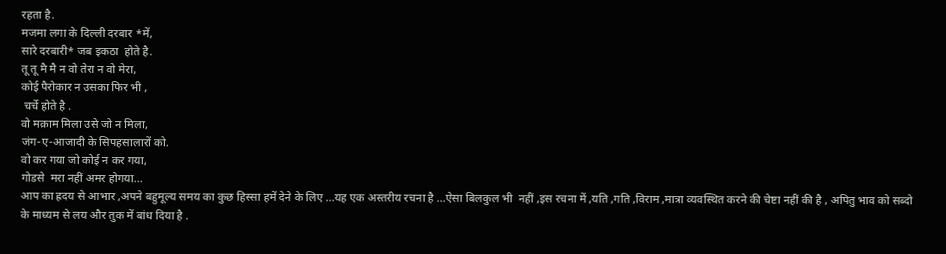रहता है.
मजमा लगा के दिल्ली दरबार *में,
सारे दरबारी* जब इकठा  होते है.
तू तू मै मै न वो तेरा न वो मेरा,
कोई पैरोकार न उसका फिर भी ,
 चर्चे होते है .
वो मक़ाम मिला उसे जो न मिला,
जंग-ए-आजादी के सिपहसालारों को.
वो कर गया जो कोई न कर गया,
गोडसे  मरा नहीं अमर होगया...
आप का ह्रदय से आभार ,अपने बहुमूल्य समय का कुछ हिस्सा हमें देने के लिए ...यह एक अस्तरीय रचना है ...ऐसा बिलकुल भी  नहीं ,इस रचना में ,यति ,गति ,विराम ,मात्रा व्यवस्थित करने की चेष्टा नहीं की है , अपितु भाव को सब्दो के माध्यम से लय और तुक में बांध दिया है .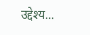उद्देश्य...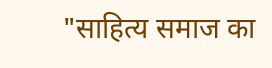"साहित्य समाज का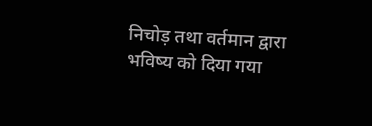निचोड़ तथा वर्तमान द्वारा भविष्य को दिया गया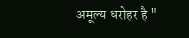अमूल्य धरोहर है "